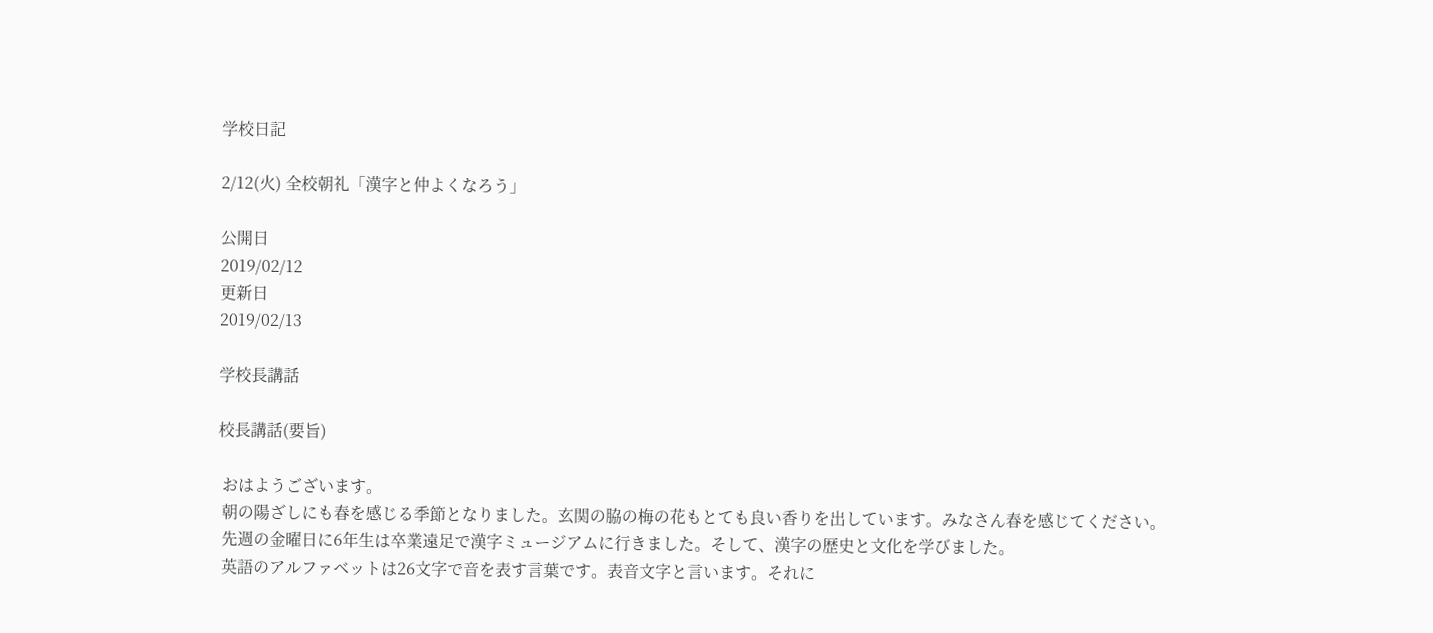学校日記

2/12(火) 全校朝礼「漢字と仲よくなろう」

公開日
2019/02/12
更新日
2019/02/13

学校長講話

校長講話(要旨)

 おはようございます。
 朝の陽ざしにも春を感じる季節となりました。玄関の脇の梅の花もとても良い香りを出しています。みなさん春を感じてください。
 先週の金曜日に6年生は卒業遠足で漢字ミュージアムに行きました。そして、漢字の歴史と文化を学びました。
 英語のアルファベットは26文字で音を表す言葉です。表音文字と言います。それに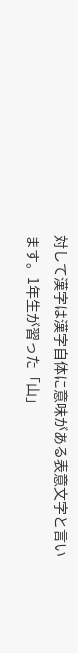対して漢字は漢字自体に意味がある表意文字と言います。1年生が習った「山」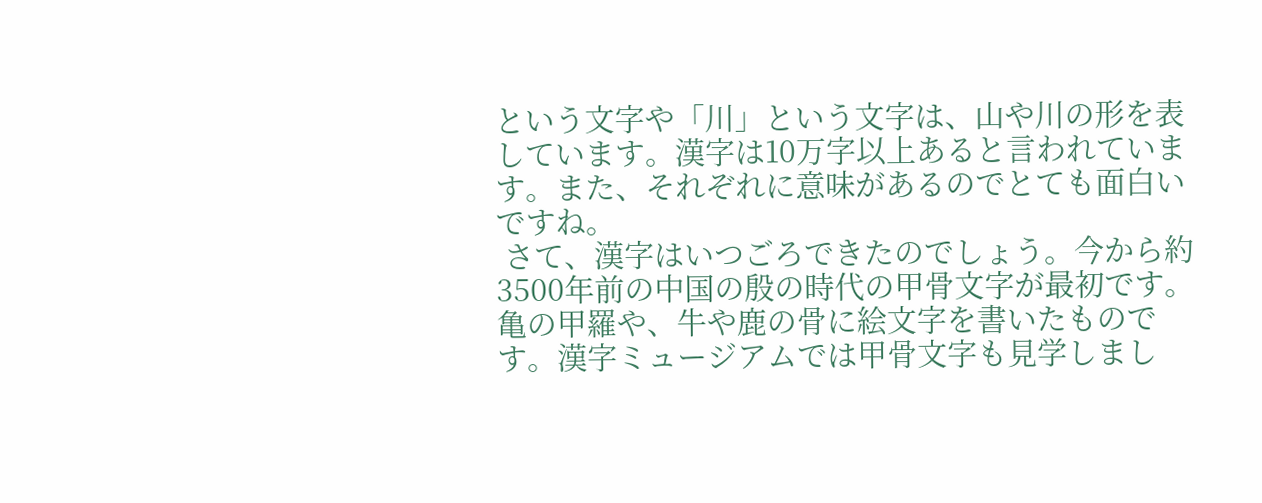という文字や「川」という文字は、山や川の形を表しています。漢字は10万字以上あると言われています。また、それぞれに意味があるのでとても面白いですね。
 さて、漢字はいつごろできたのでしょう。今から約3500年前の中国の殷の時代の甲骨文字が最初です。亀の甲羅や、牛や鹿の骨に絵文字を書いたものです。漢字ミュージアムでは甲骨文字も見学しまし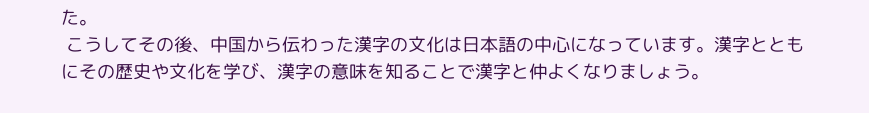た。
 こうしてその後、中国から伝わった漢字の文化は日本語の中心になっています。漢字とともにその歴史や文化を学び、漢字の意味を知ることで漢字と仲よくなりましょう。